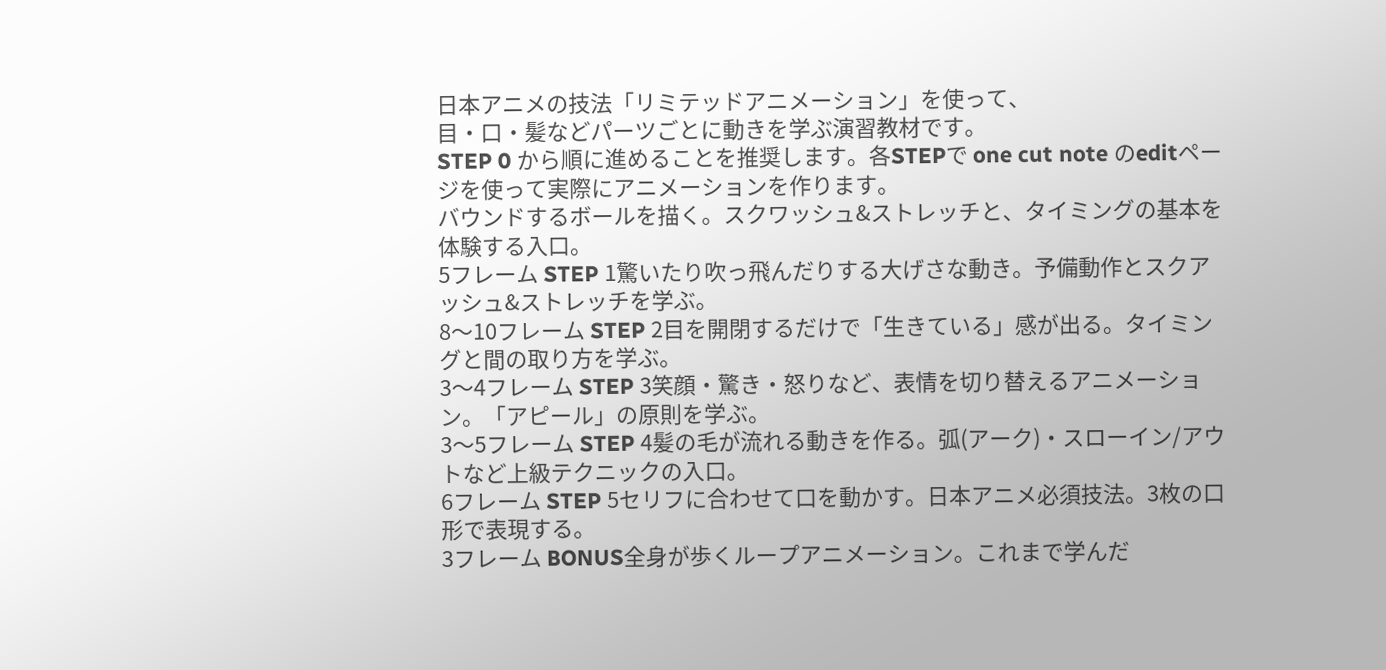日本アニメの技法「リミテッドアニメーション」を使って、
目・口・髪などパーツごとに動きを学ぶ演習教材です。
STEP 0 から順に進めることを推奨します。各STEPで one cut note のeditページを使って実際にアニメーションを作ります。
バウンドするボールを描く。スクワッシュ&ストレッチと、タイミングの基本を体験する入口。
5フレーム STEP 1驚いたり吹っ飛んだりする大げさな動き。予備動作とスクアッシュ&ストレッチを学ぶ。
8〜10フレーム STEP 2目を開閉するだけで「生きている」感が出る。タイミングと間の取り方を学ぶ。
3〜4フレーム STEP 3笑顔・驚き・怒りなど、表情を切り替えるアニメーション。「アピール」の原則を学ぶ。
3〜5フレーム STEP 4髪の毛が流れる動きを作る。弧(アーク)・スローイン/アウトなど上級テクニックの入口。
6フレーム STEP 5セリフに合わせて口を動かす。日本アニメ必須技法。3枚の口形で表現する。
3フレーム BONUS全身が歩くループアニメーション。これまで学んだ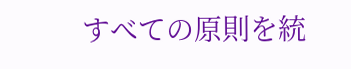すべての原則を統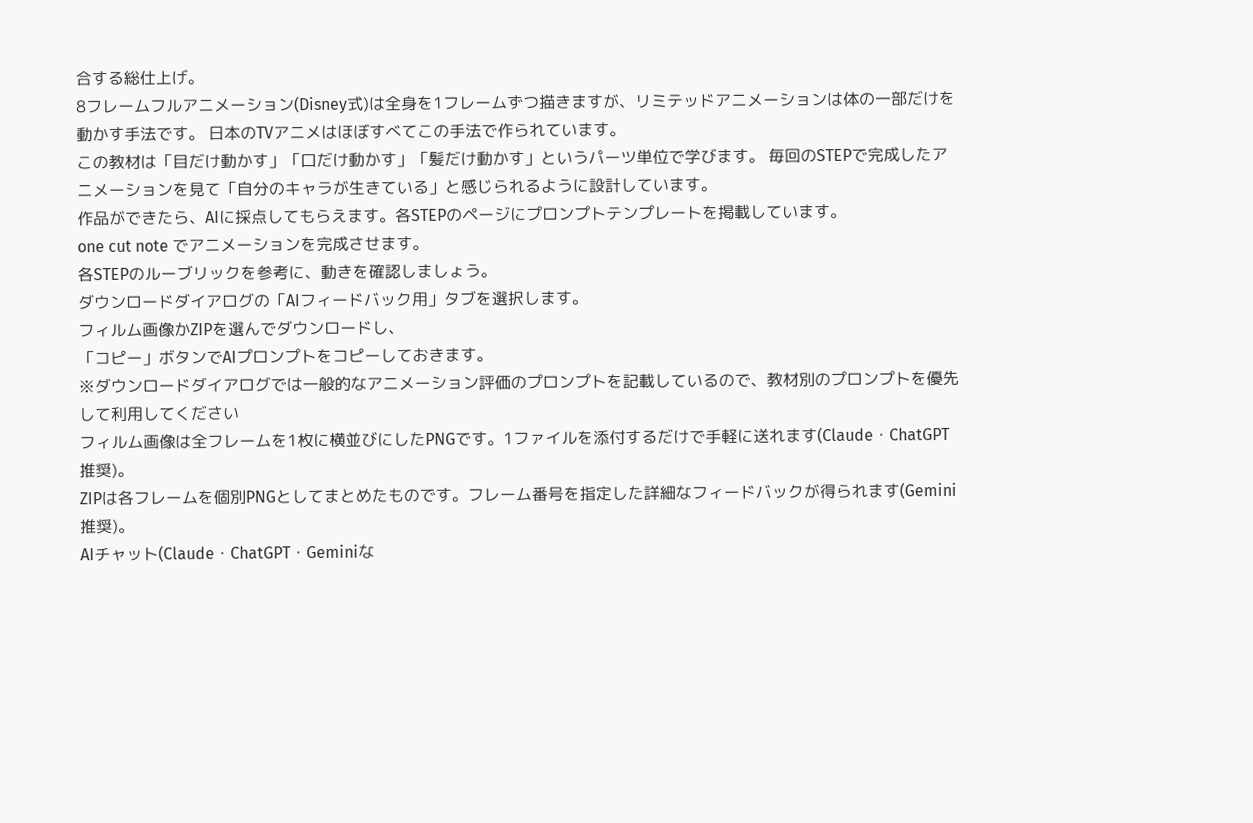合する総仕上げ。
8フレームフルアニメーション(Disney式)は全身を1フレームずつ描きますが、リミテッドアニメーションは体の一部だけを動かす手法です。 日本のTVアニメはほぼすべてこの手法で作られています。
この教材は「目だけ動かす」「口だけ動かす」「髪だけ動かす」というパーツ単位で学びます。 毎回のSTEPで完成したアニメーションを見て「自分のキャラが生きている」と感じられるように設計しています。
作品ができたら、AIに採点してもらえます。各STEPのページにプロンプトテンプレートを掲載しています。
one cut note でアニメーションを完成させます。
各STEPのルーブリックを参考に、動きを確認しましょう。
ダウンロードダイアログの「AIフィードバック用」タブを選択します。
フィルム画像かZIPを選んでダウンロードし、
「コピー」ボタンでAIプロンプトをコピーしておきます。
※ダウンロードダイアログでは一般的なアニメーション評価のプロンプトを記載しているので、教材別のプロンプトを優先して利用してください
フィルム画像は全フレームを1枚に横並びにしたPNGです。1ファイルを添付するだけで手軽に送れます(Claude・ChatGPT推奨)。
ZIPは各フレームを個別PNGとしてまとめたものです。フレーム番号を指定した詳細なフィードバックが得られます(Gemini推奨)。
AIチャット(Claude・ChatGPT・Geminiな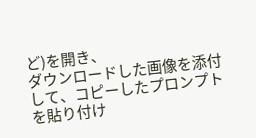ど)を開き、
ダウンロードした画像を添付して、コピーしたプロンプトを貼り付け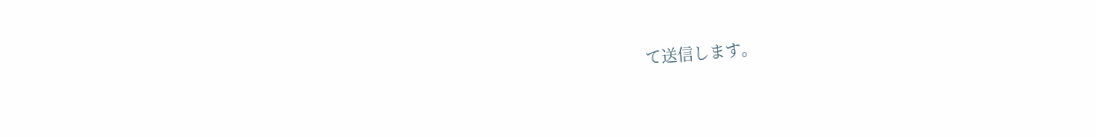て送信します。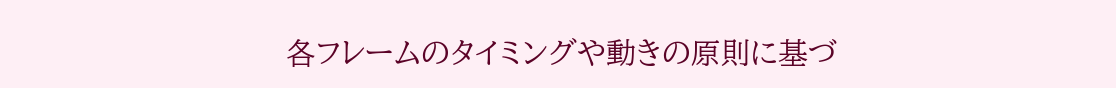各フレームのタイミングや動きの原則に基づ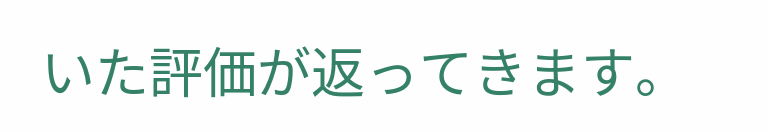いた評価が返ってきます。